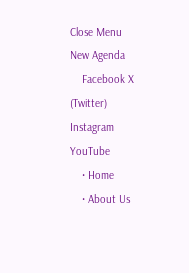Close Menu
New Agenda
    Facebook X (Twitter) Instagram YouTube
    • Home
    • About Us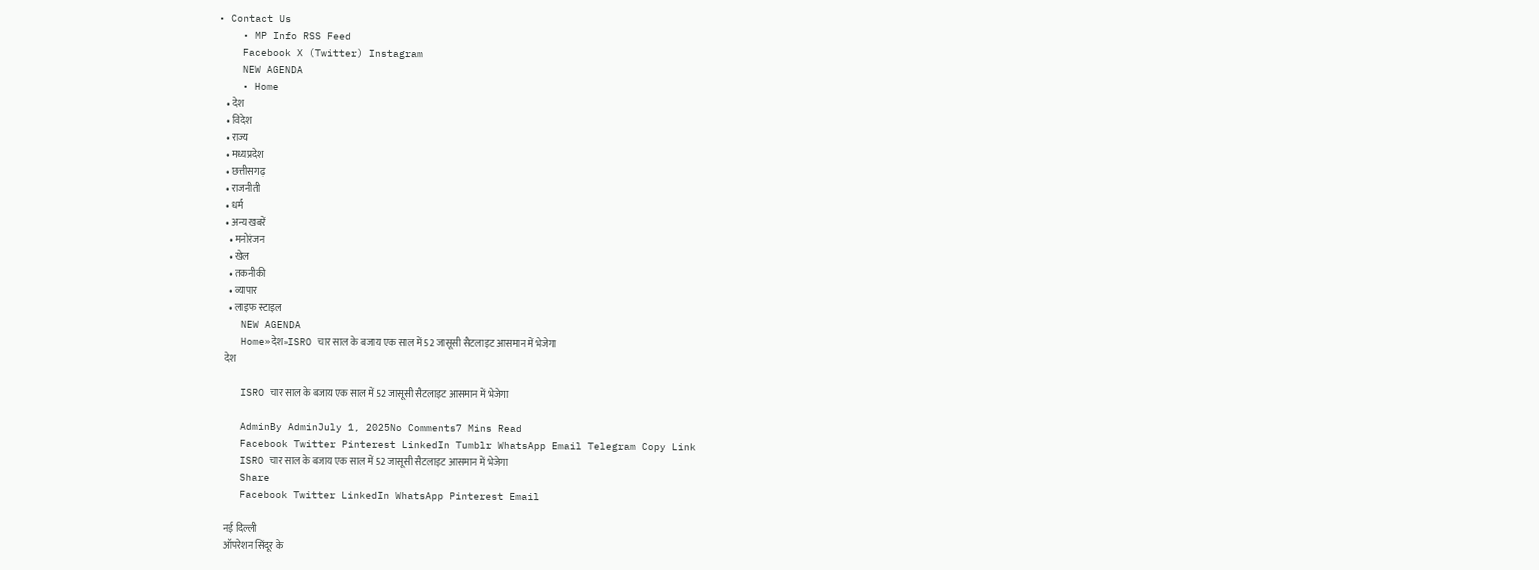• Contact Us
    • MP Info RSS Feed
    Facebook X (Twitter) Instagram
    NEW AGENDA
    • Home
    • देश
    • विदेश
    • राज्य
    • मध्यप्रदेश
    • छत्तीसगढ़
    • राजनीती
    • धर्म
    • अन्य खबरें
      • मनोरंजन
      • खेल
      • तकनीकी
      • व्यापार
      • लाइफ स्टाइल
    NEW AGENDA
    Home»देश»ISRO चार साल के बजाय एक साल में 52 जासूसी सैटलाइट आसमान में भेजेगा
    देश

    ISRO चार साल के बजाय एक साल में 52 जासूसी सैटलाइट आसमान में भेजेगा

    AdminBy AdminJuly 1, 2025No Comments7 Mins Read
    Facebook Twitter Pinterest LinkedIn Tumblr WhatsApp Email Telegram Copy Link
    ISRO चार साल के बजाय एक साल में 52 जासूसी सैटलाइट आसमान में भेजेगा
    Share
    Facebook Twitter LinkedIn WhatsApp Pinterest Email

    नई दिल्ली
    ऑपरेशन सिंदूर के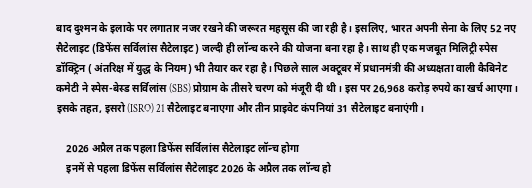बाद दुश्मन के इलाके पर लगातार नजर रखने की जरूरत महसूस की जा रही है। इसलिए, भारत अपनी सेना के लिए 52 नए सैटेलाइट (डिफेंस सर्विलांस सैटेलाइट) जल्दी ही लॉन्च करने की योजना बना रहा है। साथ ही एक मजबूत मिलिट्री स्पेस डॉक्ट्रिन ( अंतरिक्ष में युद्ध के नियम) भी तैयार कर रहा है। पिछले साल अक्टूबर में प्रधानमंत्री की अध्यक्षता वाली कैबिनेट कमेटी ने स्पेस-बेस्ड सर्विलांस (SBS) प्रोग्राम के तीसरे चरण को मंजूरी दी थी। इस पर 26,968 करोड़ रुपये का खर्च आएगा। इसके तहत, इसरो (ISRO) 21 सैटेलाइट बनाएगा और तीन प्राइवेट कंपनियां 31 सैटेलाइट बनाएंगी।

    2026 अप्रैल तक पहला डिफेंस सर्विलांस सैटेलाइट लॉन्च होगा
    इनमें से पहला डिफेंस सर्विलांस सैटेलाइट 2026 के अप्रैल तक लॉन्च हो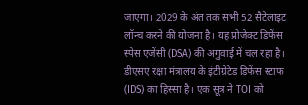जाएगा। 2029 के अंत तक सभी 52 सैटेलाइट लॉन्च करने की योजना है। यह प्रोजेक्ट डिफेंस स्पेस एजेंसी (DSA) की अगुवाई में चल रहा है। डीएसए रक्षा मंत्रालय के इंटीग्रेटेड डिफेंस स्टाफ (IDS) का हिस्सा है। एक सूत्र ने TOI को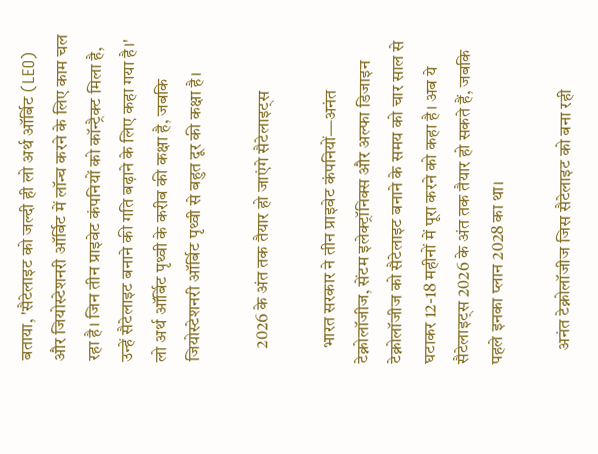बताया, 'सैटेलाइट को जल्दी ही लो अर्थ ऑर्बिट (LEO) और जियोस्टेशनरी ऑर्बिट में लॉन्च करने के लिए काम चल रहा है। जिन तीन प्राइवेट कंपनियों को कॉन्ट्रैक्ट मिला है, उन्हें सैटेलाइट बनाने की गति बढ़ाने के लिए कहा गया है।' लो अर्थ ऑर्बिट पृथ्वी के करीब की कक्षा है, जबकि जियोस्टेशनरी ऑर्बिट पृथ्वी से बहुत दूर की कक्षा है।

    2026 के अंत तक तैयार हो जाएंगे सैटेलाइट्स

    भारत सरकार ने तीन प्राइवेट कंपनियों—अनंत टेक्नोलॉजीज, सेंटम इलेक्ट्रॉनिक्स और अल्फा डिजाइन टेक्नोलॉजीज को सैटेलाइट बनाने के समय को चार साल से घटाकर 12-18 महीनों में पूरा करने को कहा है। अब ये सैटेलाइट्स 2026 के अंत तक तैयार हो सकते हैं, जबकि पहले इनका प्लान 2028 का था।

    अनंत टेक्नोलॉजीज जिस सैटेलाइट को बना रही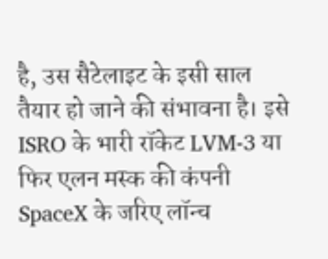है, उस सैटेलाइट के इसी साल तैयार हो जाने की संभावना है। इसे ISRO के भारी रॉकेट LVM-3 या फिर एलन मस्क की कंपनी SpaceX के जरिए लॉन्च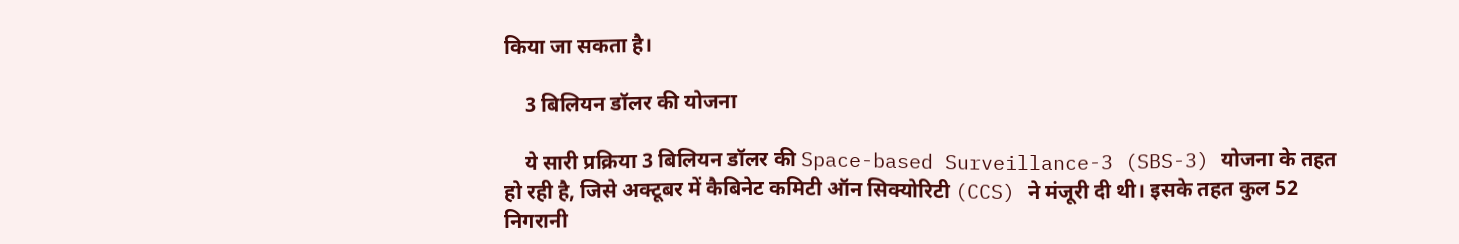किया जा सकता है।

    3 बिलियन डॉलर की योजना

    ये सारी प्रक्रिया 3 बिलियन डॉलर की Space-based Surveillance-3 (SBS-3) योजना के तहत हो रही है, जिसे अक्टूबर में कैबिनेट कमिटी ऑन सिक्योरिटी (CCS) ने मंजूरी दी थी। इसके तहत कुल 52 निगरानी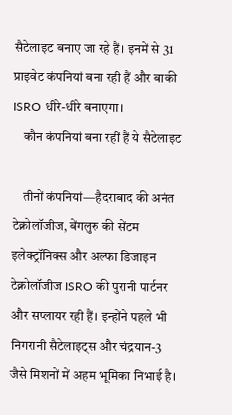सैटेलाइट बनाए जा रहे हैं। इनमें से 31 प्राइवेट कंपनियां बना रही हैं और बाकी ISRO धीरे-धीरे बनाएगा।
    कौन कंपनियां बना रहीं हैं ये सैटेलाइट

    तीनों कंपनियां—हैदराबाद की अनंत टेक्नोलॉजीज, बेंगलुरु की सेंटम इलेक्ट्रॉनिक्स और अल्फा डिजाइन टेक्नोलॉजीज ISRO की पुरानी पार्टनर और सप्लायर रही हैं। इन्होंने पहले भी निगरानी सैटेलाइट्स और चंद्रयान-3 जैसे मिशनों में अहम भूमिका निभाई है।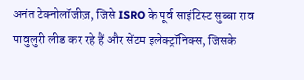अनंत टेक्नोलॉजीज़, जिसे ISRO के पूर्व साइंटिस्ट सुब्बा राव पावुलुरी लीड कर रहे हैं और सेंटम इलेक्ट्रॉनिक्स, जिसके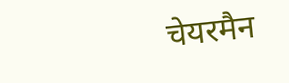चेयरमैन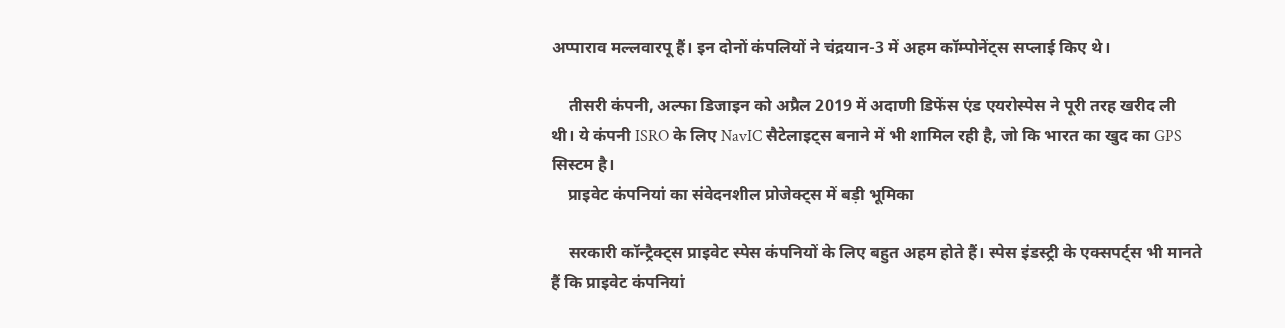अप्पाराव मल्लवारपू हैं। इन दोनों कंपलियों ने चंद्रयान-3 में अहम कॉम्पोनेंट्स सप्लाई किए थे।

    तीसरी कंपनी, अल्फा डिजाइन को अप्रैल 2019 में अदाणी डिफेंस एंड एयरोस्पेस ने पूरी तरह खरीद ली थी। ये कंपनी ISRO के लिए NavIC सैटेलाइट्स बनाने में भी शामिल रही है, जो कि भारत का खुद का GPS सिस्टम है।
    प्राइवेट कंपनियां का संवेदनशील प्रोजेक्ट्स में बड़ी भूमिका

    सरकारी कॉन्ट्रैक्ट्स प्राइवेट स्पेस कंपनियों के लिए बहुत अहम होते हैं। स्पेस इंडस्ट्री के एक्सपर्ट्स भी मानते हैं कि प्राइवेट कंपनियां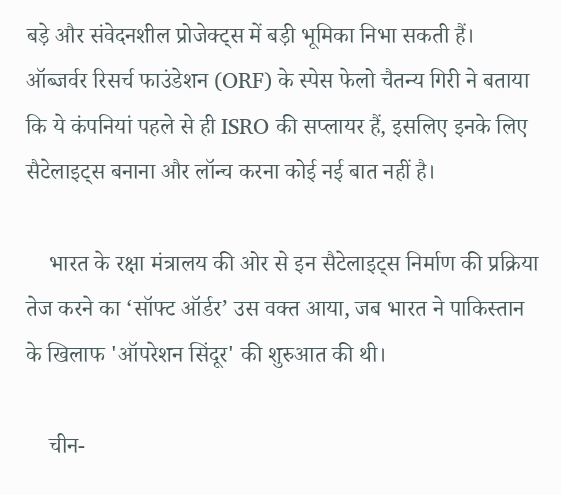बड़े और संवेदनशील प्रोजेक्ट्स में बड़ी भूमिका निभा सकती हैं। ऑब्जर्वर रिसर्च फाउंडेशन (ORF) के स्पेस फेलो चैतन्य गिरी ने बताया कि ये कंपनियां पहले से ही ISRO की सप्लायर हैं, इसलिए इनके लिए सैटेलाइट्स बनाना और लॉन्च करना कोई नई बात नहीं है।

    भारत के रक्षा मंत्रालय की ओर से इन सैटेलाइट्स निर्माण की प्रक्रिया तेज करने का ‘सॉफ्ट ऑर्डर’ उस वक्त आया, जब भारत ने पाकिस्तान के खिलाफ 'ऑपरेशन सिंदूर' की शुरुआत की थी।

    चीन-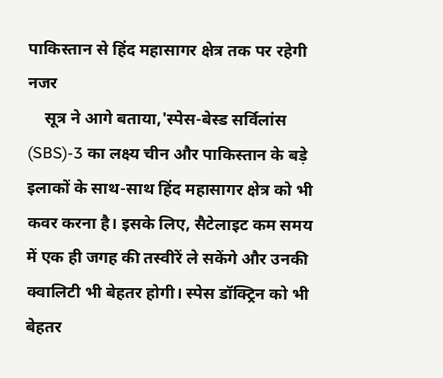पाकिस्तान से हिंद महासागर क्षेत्र तक पर रहेगी नजर
    सूत्र ने आगे बताया,'स्पेस-बेस्ड सर्विलांस (SBS)-3 का लक्ष्य चीन और पाकिस्तान के बड़े इलाकों के साथ-साथ हिंद महासागर क्षेत्र को भी कवर करना है। इसके लिए, सैटेलाइट कम समय में एक ही जगह की तस्वीरें ले सकेंगे और उनकी क्वालिटी भी बेहतर होगी। स्पेस डॉक्ट्रिन को भी बेहतर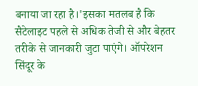बनाया जा रहा है।'इसका मतलब है कि सैटेलाइट पहले से अधिक तेजी से और बेहतर तरीके से जानकारी जुटा पाएंगे। ऑपरेशन सिंदूर के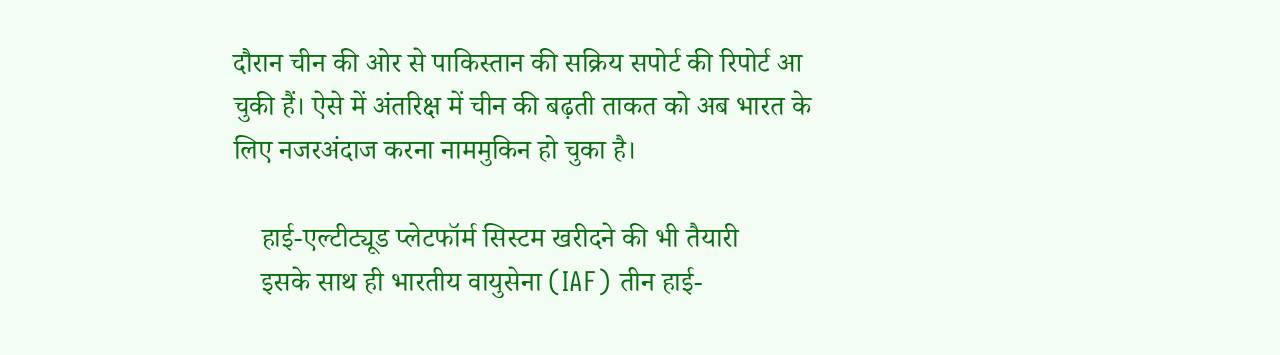दौरान चीन की ओर से पाकिस्तान की सक्रिय सपोर्ट की रिपोर्ट आ चुकी हैं। ऐसे में अंतरिक्ष में चीन की बढ़ती ताकत को अब भारत के लिए नजरअंदाज करना नाममुकिन हो चुका है।

    हाई-एल्टीट्यूड प्लेटफॉर्म सिस्टम खरीदने की भी तैयारी
    इसके साथ ही भारतीय वायुसेना (IAF) तीन हाई-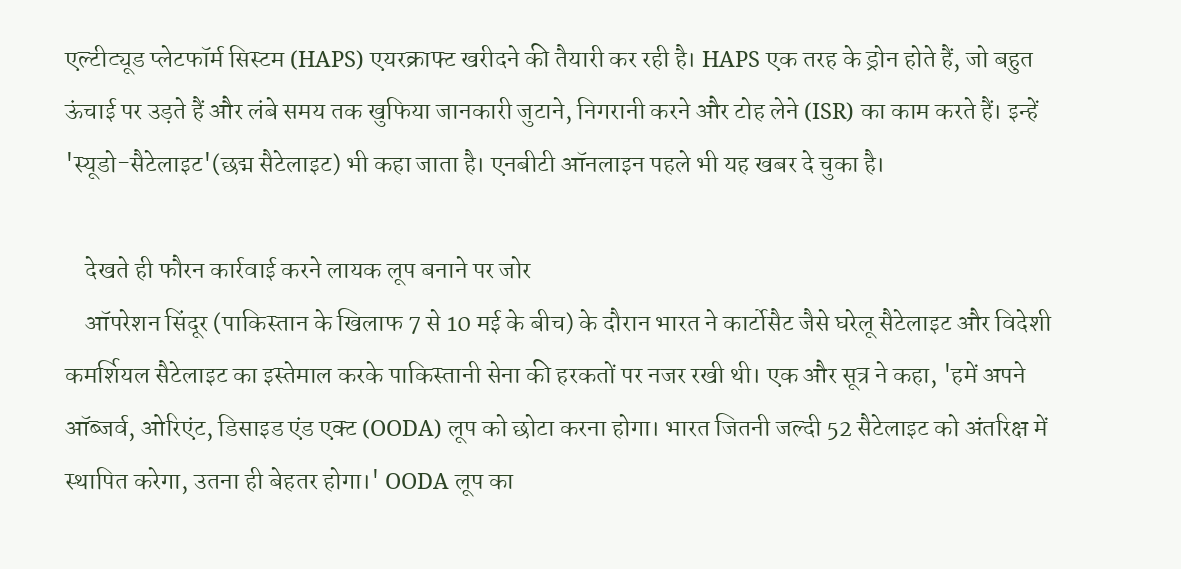एल्टीट्यूड प्लेटफॉर्म सिस्टम (HAPS) एयरक्राफ्ट खरीदने की तैयारी कर रही है। HAPS एक तरह के ड्रोन होते हैं, जो बहुत ऊंचाई पर उड़ते हैं और लंबे समय तक खुफिया जानकारी जुटाने, निगरानी करने और टोह लेने (ISR) का काम करते हैं। इन्हें 'स्यूडो-सैटेलाइट'(छद्म सैटेलाइट) भी कहा जाता है। एनबीटी ऑनलाइन पहले भी यह खबर दे चुका है।

    देखते ही फौरन कार्रवाई करने लायक लूप बनाने पर जोर
    ऑपरेशन सिंदूर (पाकिस्तान के खिलाफ 7 से 10 मई के बीच) के दौरान भारत ने कार्टोसैट जैसे घरेलू सैटेलाइट और विदेशी कमर्शियल सैटेलाइट का इस्तेमाल करके पाकिस्तानी सेना की हरकतों पर नजर रखी थी। एक और सूत्र ने कहा, 'हमें अपने ऑब्जर्व, ओरिएंट, डिसाइड एंड एक्ट (OODA) लूप को छोटा करना होगा। भारत जितनी जल्दी 52 सैटेलाइट को अंतरिक्ष में स्थापित करेगा, उतना ही बेहतर होगा।' OODA लूप का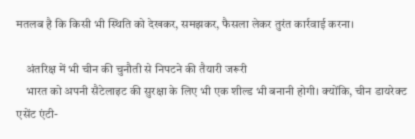मतलब है कि किसी भी स्थिति को देखकर, समझकर, फैसला लेकर तुरंत कार्रवाई करना।

    अंतरिक्ष में भी चीन की चुनौती से निपटने की तैयारी जरूरी
    भारत को अपनी सैटेलाइट की सुरक्षा के लिए भी एक शील्ड भी बनानी होगी। क्योंकि, चीन डायरेक्ट एसेंट एंटी-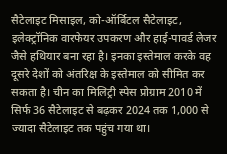सैटेलाइट मिसाइल, को-ऑर्बिटल सैटेलाइट, इलेक्ट्रॉनिक वारफेयर उपकरण और हाई-पावर्ड लेजर जैसे हथियार बना रहा है। इनका इस्तेमाल करके वह दूसरे देशों को अंतरिक्ष के इस्तेमाल को सीमित कर सकता है। चीन का मिलिट्री स्पेस प्रोग्राम 2010 में सिर्फ 36 सैटेलाइट से बढ़कर 2024 तक 1,000 से ज्यादा सैटेलाइट तक पहुंच गया था।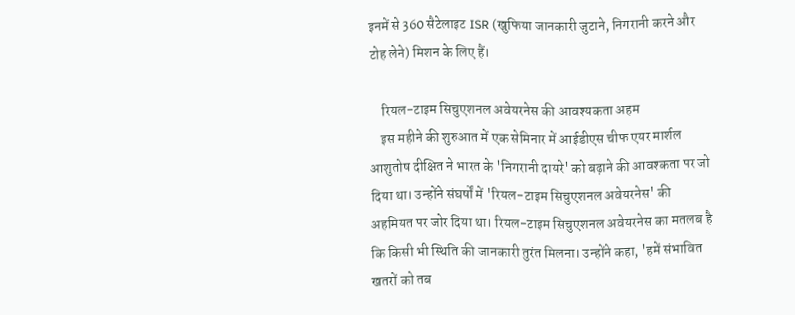इनमें से 360 सैटेलाइट ISR (खुफिया जानकारी जुटाने, निगरानी करने और टोह लेने) मिशन के लिए हैं।

    रियल-टाइम सिचुएशनल अवेयरनेस की आवश्यकता अहम
    इस महीने की शुरुआत में एक सेमिनार में आईडीएस चीफ एयर मार्शल आशुतोष दीक्षित ने भारत के 'निगरानी दायरे' को बढ़ाने की आवश्कता पर जो दिया था। उन्होंने संघर्षों में 'रियल-टाइम सिचुएशनल अवेयरनेस' की अहमियत पर जोर दिया था। रियल-टाइम सिचुएशनल अवेयरनेस का मतलब है कि किसी भी स्थिति की जानकारी तुरंत मिलना। उन्होंने कहा, 'हमें संभावित खतरों को तब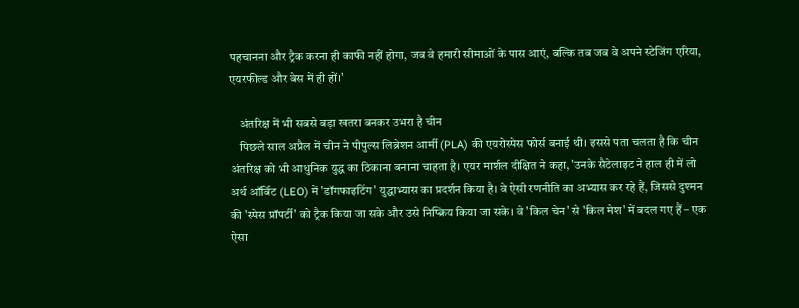पहचानना और ट्रैक करना ही काफी नहीं होगा, जब वे हमारी सीमाओं के पास आएं, बल्कि तब जब वे अपने स्टेजिंग एरिया, एयरफील्ड और बेस में ही हों।'

    अंतरिक्ष में भी सबसे बड़ा खतरा बनकर उभरा है चीन
    पिछले साल अप्रैल में चीन ने पीपुल्स लिब्रेशन आर्मी (PLA) की एयरोस्पेस फोर्स बनाई थी। इससे पता चलता है कि चीन अंतरिक्ष को भी आधुनिक युद्ध का ठिकाना बनाना चाहता है। एयर मार्शल दीक्षित ने कहा, 'उनके सैटेलाइट ने हाल ही में लो अर्थ ऑर्बिट (LEO) में 'डॉगफाइटिंग' युद्धाभ्यास का प्रदर्शन किया है। वे ऐसी रणनीति का अभ्यास कर रहे हैं, जिससे दुश्मन की 'स्पेस प्रॉपर्टी' को ट्रैक किया जा सके और उसे निष्क्रिय किया जा सके। वे 'किल चेन' से 'किल मेश' में बदल गए हैं – एक ऐसा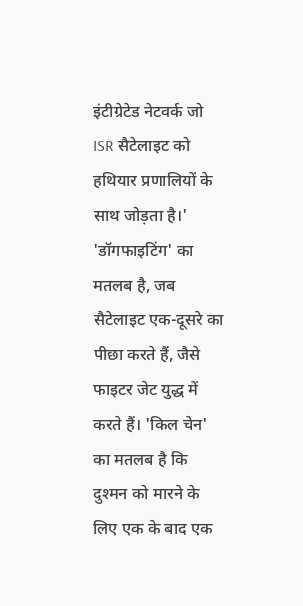इंटीग्रेटेड नेटवर्क जो ISR सैटेलाइट को हथियार प्रणालियों के साथ जोड़ता है।' 'डॉगफाइटिंग' का मतलब है, जब सैटेलाइट एक-दूसरे का पीछा करते हैं, जैसे फाइटर जेट युद्ध में करते हैं। 'किल चेन' का मतलब है कि दुश्मन को मारने के लिए एक के बाद एक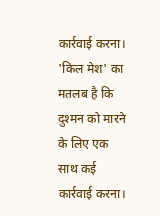कार्रवाई करना। 'किल मेश' का मतलब है कि दुश्मन को मारने के लिए एक साथ कई कार्रवाई करना।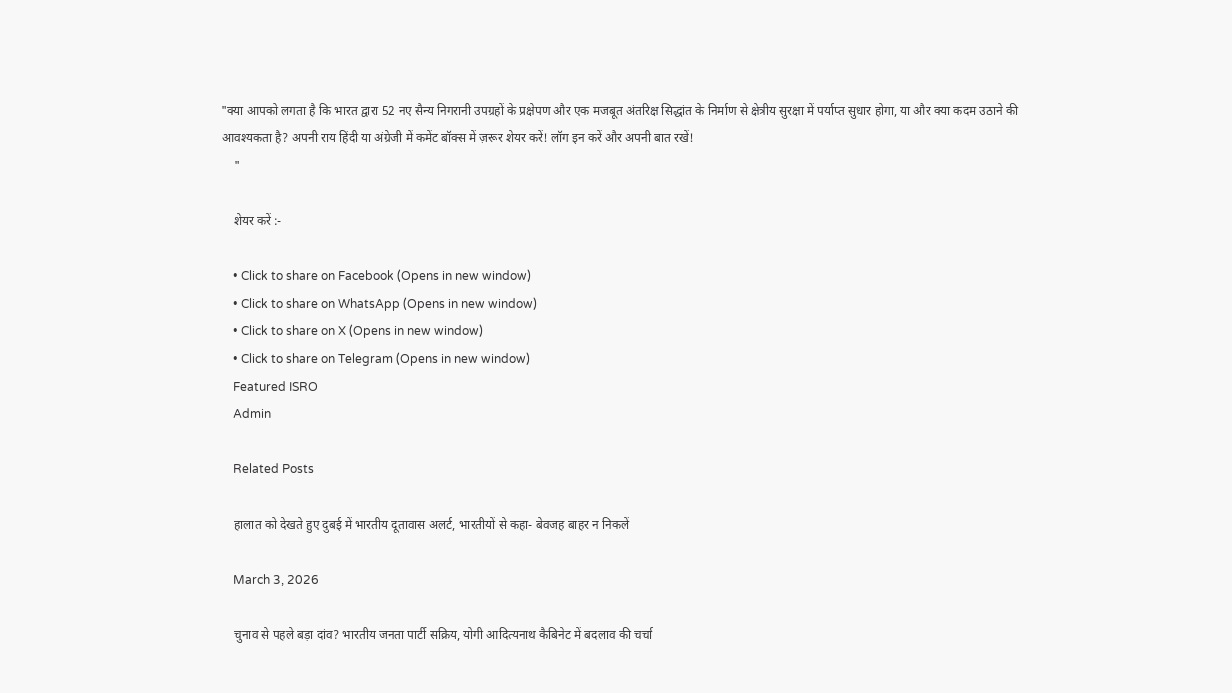"क्या आपको लगता है कि भारत द्वारा 52 नए सैन्य निगरानी उपग्रहों के प्रक्षेपण और एक मजबूत अंतरिक्ष सिद्धांत के निर्माण से क्षेत्रीय सुरक्षा में पर्याप्त सुधार होगा, या और क्या कदम उठाने की आवश्यकता है? अपनी राय हिंदी या अंग्रेजी में कमेंट बॉक्स में ज़रूर शेयर करें! लॉग इन करें और अपनी बात रखें!
    "

    शेयर करें :-

    • Click to share on Facebook (Opens in new window)
    • Click to share on WhatsApp (Opens in new window)
    • Click to share on X (Opens in new window)
    • Click to share on Telegram (Opens in new window)
    Featured ISRO
    Admin

    Related Posts

    हालात को देखते हुए दुबई में भारतीय दूतावास अलर्ट, भारतीयों से कहा- बेवजह बाहर न निकलें

    March 3, 2026

    चुनाव से पहले बड़ा दांव? भारतीय जनता पार्टी सक्रिय, योगी आदित्यनाथ कैबिनेट में बदलाव की चर्चा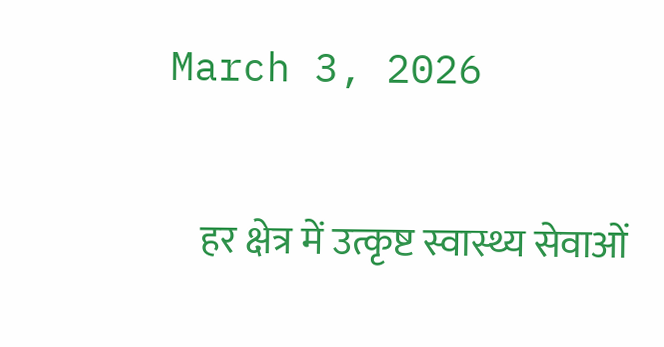March 3, 2026

    हर क्षेत्र में उत्कृष्ट स्वास्थ्य सेवाओं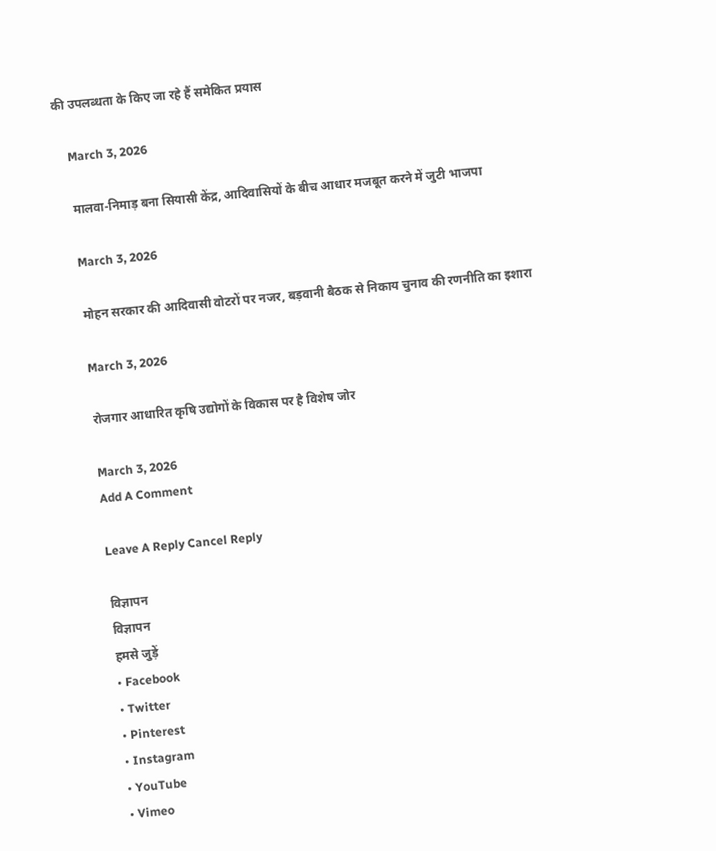की उपलब्धता के किए जा रहे हैं समेकित प्रयास

    March 3, 2026

    मालवा-निमाड़ बना सियासी केंद्र, आदिवासियों के बीच आधार मजबूत करने में जुटी भाजपा

    March 3, 2026

    मोहन सरकार की आदिवासी वोटरों पर नजर, बड़वानी बैठक से निकाय चुनाव की रणनीति का इशारा

    March 3, 2026

    रोजगार आधारित कृषि उद्योगों के विकास पर है विशेष जोर

    March 3, 2026
    Add A Comment

    Leave A Reply Cancel Reply

    विज्ञापन
    विज्ञापन
    हमसे जुड़ें
    • Facebook
    • Twitter
    • Pinterest
    • Instagram
    • YouTube
    • Vimeo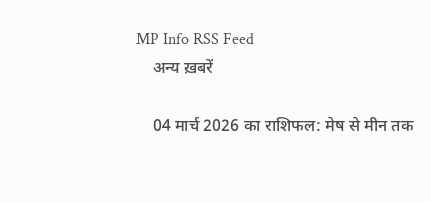MP Info RSS Feed
    अन्य ख़बरें

    04 मार्च 2026 का राशिफल: मेष से मीन तक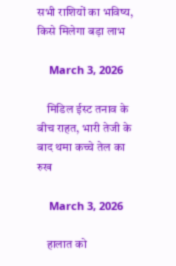सभी राशियों का भविष्य, किसे मिलेगा बड़ा लाभ

    March 3, 2026

    मिडिल ईस्ट तनाव के बीच राहत, भारी तेजी के बाद थमा कच्चे तेल का रुख

    March 3, 2026

    हालात को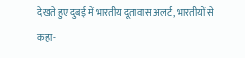देखते हुए दुबई में भारतीय दूतावास अलर्ट, भारतीयों से कहा-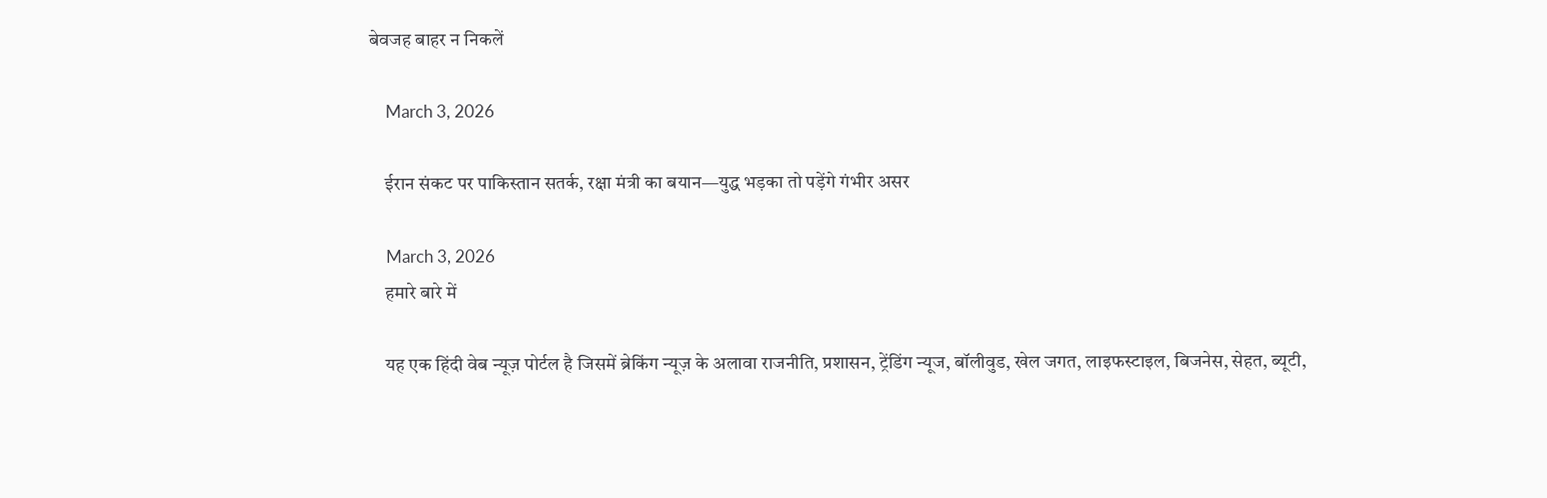बेवजह बाहर न निकलें

    March 3, 2026

    ईरान संकट पर पाकिस्तान सतर्क, रक्षा मंत्री का बयान—युद्ध भड़का तो पड़ेंगे गंभीर असर

    March 3, 2026
    हमारे बारे में

    यह एक हिंदी वेब न्यूज़ पोर्टल है जिसमें ब्रेकिंग न्यूज़ के अलावा राजनीति, प्रशासन, ट्रेंडिंग न्यूज, बॉलीवुड, खेल जगत, लाइफस्टाइल, बिजनेस, सेहत, ब्यूटी,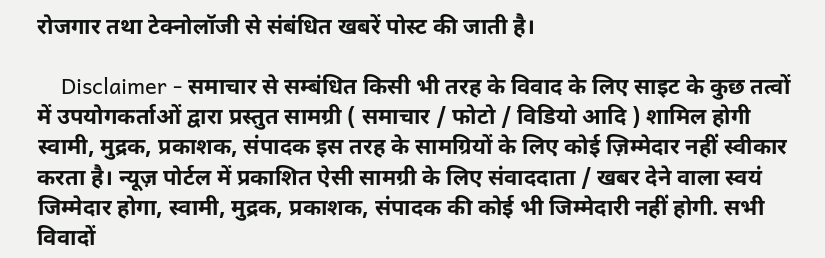रोजगार तथा टेक्नोलॉजी से संबंधित खबरें पोस्ट की जाती है।

    Disclaimer - समाचार से सम्बंधित किसी भी तरह के विवाद के लिए साइट के कुछ तत्वों में उपयोगकर्ताओं द्वारा प्रस्तुत सामग्री ( समाचार / फोटो / विडियो आदि ) शामिल होगी स्वामी, मुद्रक, प्रकाशक, संपादक इस तरह के सामग्रियों के लिए कोई ज़िम्मेदार नहीं स्वीकार करता है। न्यूज़ पोर्टल में प्रकाशित ऐसी सामग्री के लिए संवाददाता / खबर देने वाला स्वयं जिम्मेदार होगा, स्वामी, मुद्रक, प्रकाशक, संपादक की कोई भी जिम्मेदारी नहीं होगी. सभी विवादों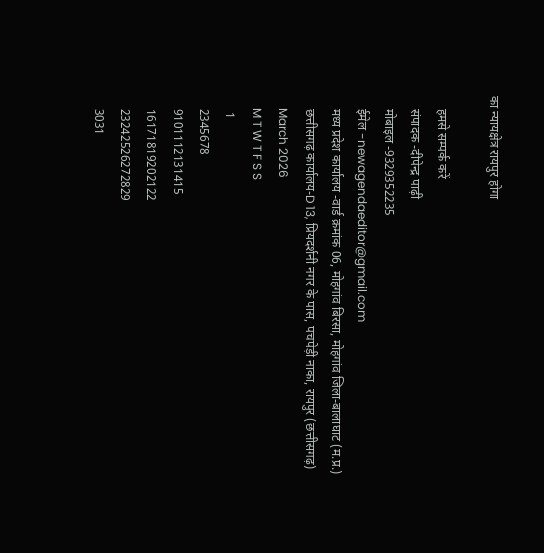का न्यायक्षेत्र रायपुर होगा

    हमसे सम्पर्क करें
    संपादक -दीपेन्द्र पाढ़ी
    मोबाइल -9329352235
    ईमेल -newagendaeditor@gmail.com
    मध्य प्रदेश कार्यालय -वार्ड क्रमांक 06, मोहगांव बिरसा, मोहगांव जिला-बालाघाट (म.प्र.)
    छत्तीसगढ़ कार्यालय-D 13, प्रियदर्शनी नगर के पास, पचपेड़ी नाका, रायपुर (छत्तीसगढ़)
    March 2026
    M T W T F S S
     1
    2345678
    9101112131415
    16171819202122
    23242526272829
    3031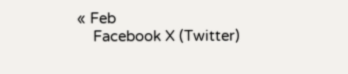« Feb
    Facebook X (Twitter)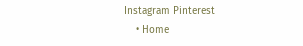Instagram Pinterest
    • Home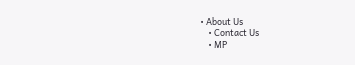• About Us
    • Contact Us
    • MP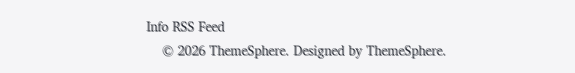Info RSS Feed
    © 2026 ThemeSphere. Designed by ThemeSphere.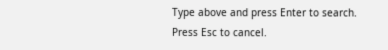Type above and press Enter to search. Press Esc to cancel.